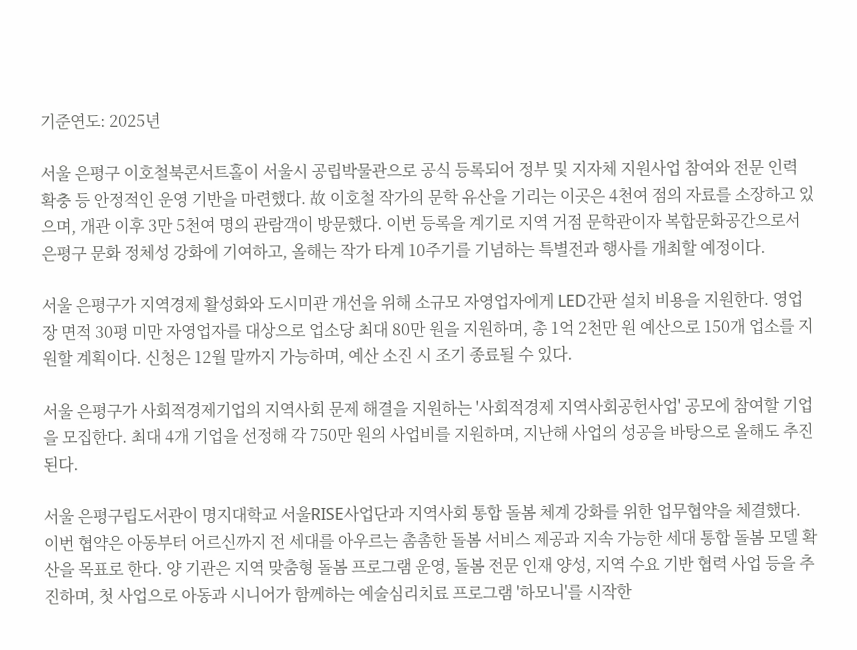기준연도: 2025년

서울 은평구 이호철북콘서트홀이 서울시 공립박물관으로 공식 등록되어 정부 및 지자체 지원사업 참여와 전문 인력 확충 등 안정적인 운영 기반을 마련했다. 故 이호철 작가의 문학 유산을 기리는 이곳은 4천여 점의 자료를 소장하고 있으며, 개관 이후 3만 5천여 명의 관람객이 방문했다. 이번 등록을 계기로 지역 거점 문학관이자 복합문화공간으로서 은평구 문화 정체성 강화에 기여하고, 올해는 작가 타계 10주기를 기념하는 특별전과 행사를 개최할 예정이다.

서울 은평구가 지역경제 활성화와 도시미관 개선을 위해 소규모 자영업자에게 LED간판 설치 비용을 지원한다. 영업장 면적 30평 미만 자영업자를 대상으로 업소당 최대 80만 원을 지원하며, 총 1억 2천만 원 예산으로 150개 업소를 지원할 계획이다. 신청은 12월 말까지 가능하며, 예산 소진 시 조기 종료될 수 있다.

서울 은평구가 사회적경제기업의 지역사회 문제 해결을 지원하는 '사회적경제 지역사회공헌사업' 공모에 참여할 기업을 모집한다. 최대 4개 기업을 선정해 각 750만 원의 사업비를 지원하며, 지난해 사업의 성공을 바탕으로 올해도 추진된다.

서울 은평구립도서관이 명지대학교 서울RISE사업단과 지역사회 통합 돌봄 체계 강화를 위한 업무협약을 체결했다. 이번 협약은 아동부터 어르신까지 전 세대를 아우르는 촘촘한 돌봄 서비스 제공과 지속 가능한 세대 통합 돌봄 모델 확산을 목표로 한다. 양 기관은 지역 맞춤형 돌봄 프로그램 운영, 돌봄 전문 인재 양성, 지역 수요 기반 협력 사업 등을 추진하며, 첫 사업으로 아동과 시니어가 함께하는 예술심리치료 프로그램 '하모니'를 시작한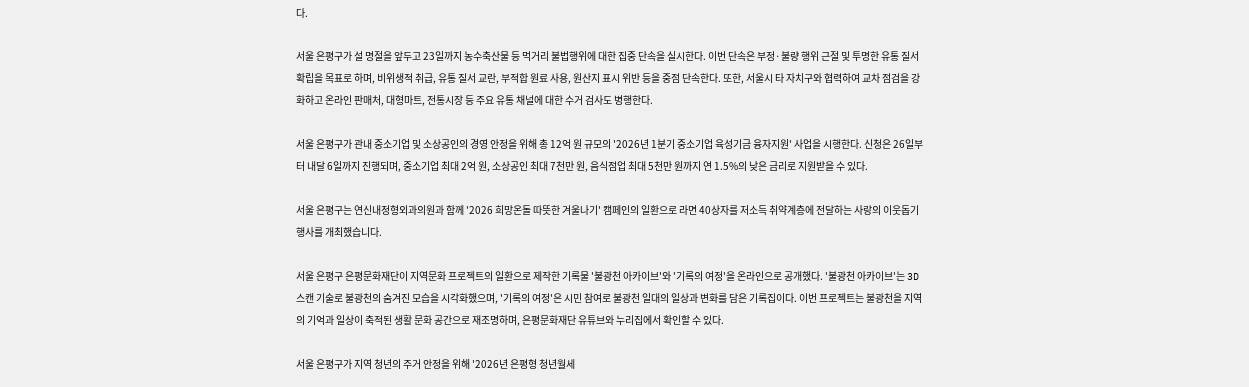다.

서울 은평구가 설 명절을 앞두고 23일까지 농수축산물 등 먹거리 불법행위에 대한 집중 단속을 실시한다. 이번 단속은 부정·불량 행위 근절 및 투명한 유통 질서 확립을 목표로 하며, 비위생적 취급, 유통 질서 교란, 부적합 원료 사용, 원산지 표시 위반 등을 중점 단속한다. 또한, 서울시 타 자치구와 협력하여 교차 점검을 강화하고 온라인 판매처, 대형마트, 전통시장 등 주요 유통 채널에 대한 수거 검사도 병행한다.

서울 은평구가 관내 중소기업 및 소상공인의 경영 안정을 위해 총 12억 원 규모의 '2026년 1분기 중소기업 육성기금 융자지원' 사업을 시행한다. 신청은 26일부터 내달 6일까지 진행되며, 중소기업 최대 2억 원, 소상공인 최대 7천만 원, 음식점업 최대 5천만 원까지 연 1.5%의 낮은 금리로 지원받을 수 있다.

서울 은평구는 연신내정형외과의원과 함께 '2026 희망온돌 따뜻한 겨울나기' 캠페인의 일환으로 라면 40상자를 저소득 취약계층에 전달하는 사랑의 이웃돕기 행사를 개최했습니다.

서울 은평구 은평문화재단이 지역문화 프로젝트의 일환으로 제작한 기록물 '불광천 아카이브'와 '기록의 여정'을 온라인으로 공개했다. '불광천 아카이브'는 3D 스캔 기술로 불광천의 숨겨진 모습을 시각화했으며, '기록의 여정'은 시민 참여로 불광천 일대의 일상과 변화를 담은 기록집이다. 이번 프로젝트는 불광천을 지역의 기억과 일상이 축적된 생활 문화 공간으로 재조명하며, 은평문화재단 유튜브와 누리집에서 확인할 수 있다.

서울 은평구가 지역 청년의 주거 안정을 위해 '2026년 은평형 청년월세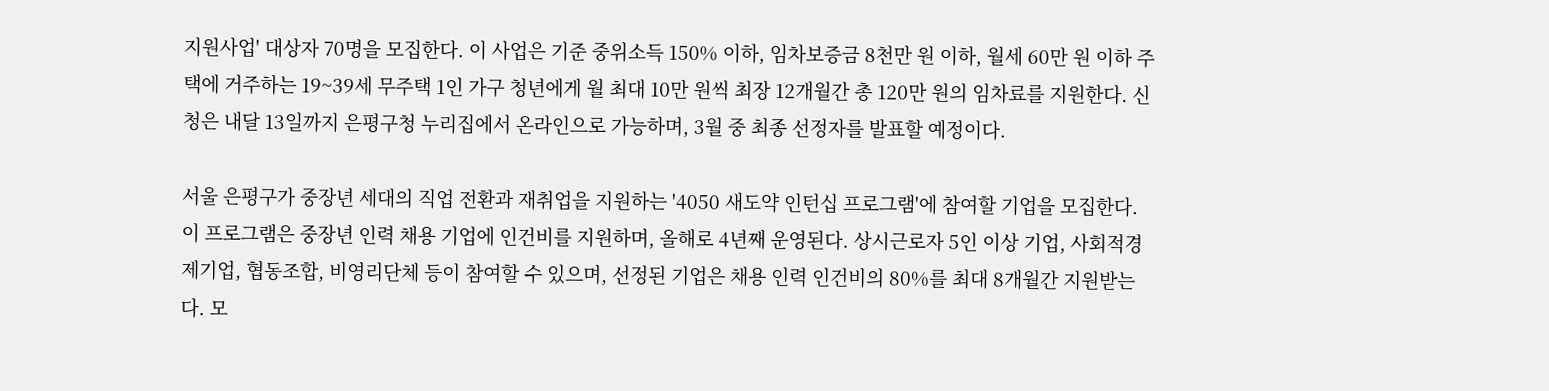지원사업' 대상자 70명을 모집한다. 이 사업은 기준 중위소득 150% 이하, 임차보증금 8천만 원 이하, 월세 60만 원 이하 주택에 거주하는 19~39세 무주택 1인 가구 청년에게 월 최대 10만 원씩 최장 12개월간 총 120만 원의 임차료를 지원한다. 신청은 내달 13일까지 은평구청 누리집에서 온라인으로 가능하며, 3월 중 최종 선정자를 발표할 예정이다.

서울 은평구가 중장년 세대의 직업 전환과 재취업을 지원하는 '4050 새도약 인턴십 프로그램'에 참여할 기업을 모집한다. 이 프로그램은 중장년 인력 채용 기업에 인건비를 지원하며, 올해로 4년째 운영된다. 상시근로자 5인 이상 기업, 사회적경제기업, 협동조합, 비영리단체 등이 참여할 수 있으며, 선정된 기업은 채용 인력 인건비의 80%를 최대 8개월간 지원받는다. 모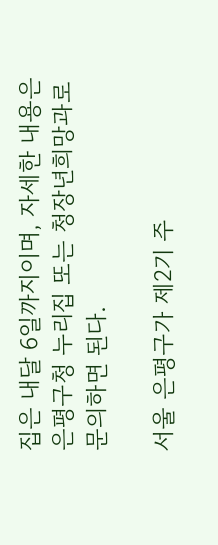집은 내달 6일까지이며, 자세한 내용은 은평구청 누리집 또는 청장년희망과로 문의하면 된다.

서울 은평구가 제2기 주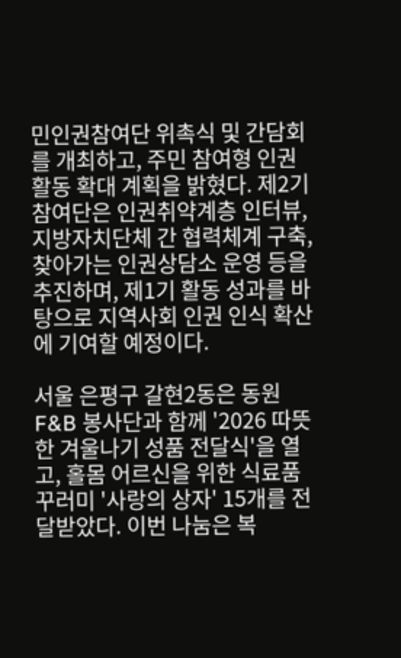민인권참여단 위촉식 및 간담회를 개최하고, 주민 참여형 인권 활동 확대 계획을 밝혔다. 제2기 참여단은 인권취약계층 인터뷰, 지방자치단체 간 협력체계 구축, 찾아가는 인권상담소 운영 등을 추진하며, 제1기 활동 성과를 바탕으로 지역사회 인권 인식 확산에 기여할 예정이다.

서울 은평구 갈현2동은 동원F&B 봉사단과 함께 '2026 따뜻한 겨울나기 성품 전달식'을 열고, 홀몸 어르신을 위한 식료품 꾸러미 '사랑의 상자' 15개를 전달받았다. 이번 나눔은 복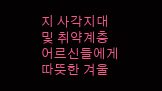지 사각지대 및 취약계층 어르신들에게 따뜻한 겨울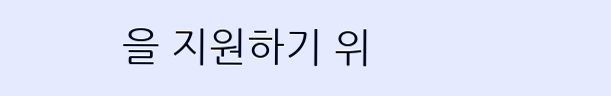을 지원하기 위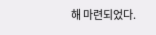해 마련되었다.